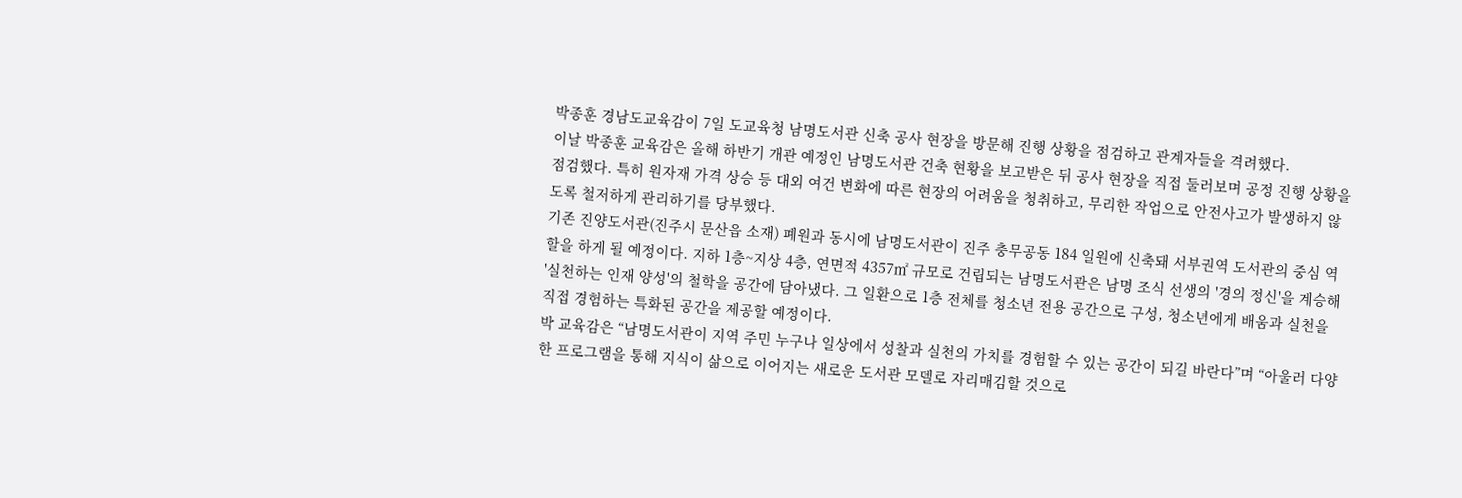박종훈 경남도교육감이 7일 도교육청 남명도서관 신축 공사 현장을 방문해 진행 상황을 점검하고 관계자들을 격려했다.
이날 박종훈 교육감은 올해 하반기 개관 예정인 남명도서관 건축 현황을 보고받은 뒤 공사 현장을 직접 둘러보며 공정 진행 상황을 점검했다. 특히 원자재 가격 상승 등 대외 여건 변화에 따른 현장의 어려움을 청취하고, 무리한 작업으로 안전사고가 발생하지 않도록 철저하게 관리하기를 당부했다.
기존 진양도서관(진주시 문산읍 소재) 폐원과 동시에 남명도서관이 진주 충무공동 184 일원에 신축돼 서부권역 도서관의 중심 역할을 하게 될 예정이다. 지하 1층~지상 4층, 연면적 4357㎡ 규모로 건립되는 남명도서관은 남명 조식 선생의 '경의 정신'을 계승해 '실천하는 인재 양성'의 철학을 공간에 담아냈다. 그 일환으로 1층 전체를 청소년 전용 공간으로 구성, 청소년에게 배움과 실천을 직접 경험하는 특화된 공간을 제공할 예정이다.
박 교육감은 “남명도서관이 지역 주민 누구나 일상에서 성찰과 실천의 가치를 경험할 수 있는 공간이 되길 바란다”며 “아울러 다양한 프로그램을 통해 지식이 삶으로 이어지는 새로운 도서관 모델로 자리매김할 것으로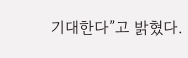기대한다”고 밝혔다.